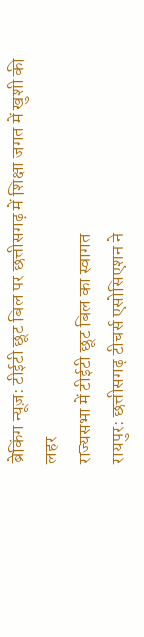ब्रेकिंग न्यूज़: टीईटी छूट बिल पर छत्तीसगढ़ में शिक्षा जगत में खुशी की लहर
राज्यसभा में टीईटी छूट बिल का स्वागत
रायपुर: छत्तीसगढ़ टीचर्स एसोसिएशन ने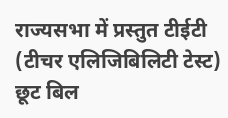राज्यसभा में प्रस्तुत टीईटी (टीचर एलिजिबिलिटी टेस्ट) छूट बिल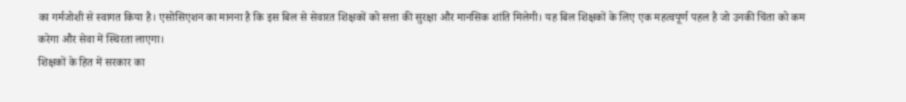का गर्मजोशी से स्वागत किया है। एसोसिएशन का मानना है कि इस बिल से सेवारत शिक्षकों को सत्ता की सुरक्षा और मानसिक शांति मिलेगी। यह बिल शिक्षकों के लिए एक महत्वपूर्ण पहल है जो उनकी चिंता को कम करेगा और सेवा में स्थिरता लाएगा।
शिक्षकों के हित में सरकार का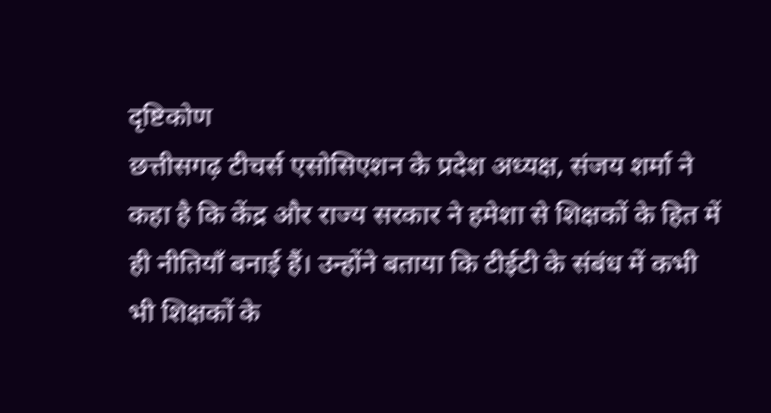दृष्टिकोण
छत्तीसगढ़ टीचर्स एसोसिएशन के प्रदेश अध्यक्ष, संजय शर्मा ने कहा है कि केंद्र और राज्य सरकार ने हमेशा से शिक्षकों के हित में ही नीतियाँ बनाई हैं। उन्होंने बताया कि टीईटी के संबंध में कभी भी शिक्षकों के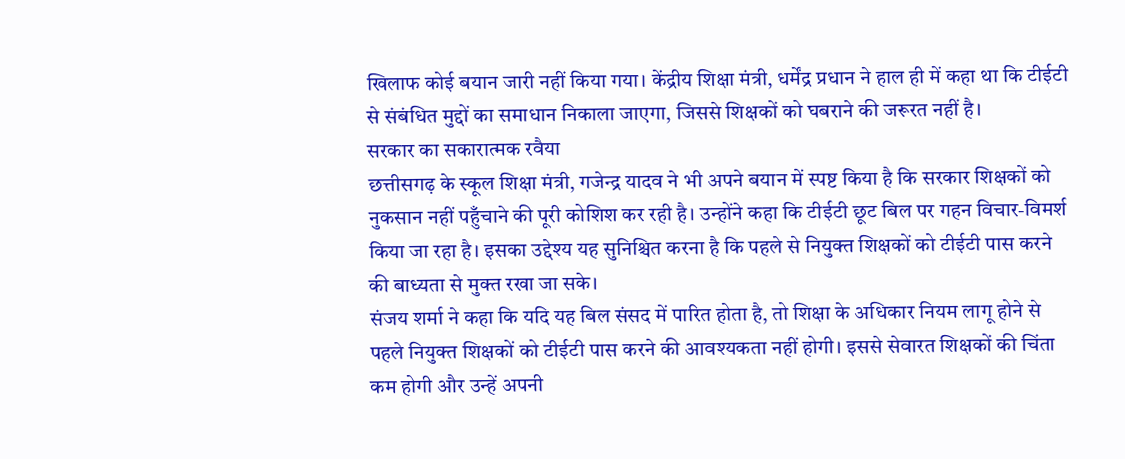खिलाफ कोई बयान जारी नहीं किया गया। केंद्रीय शिक्षा मंत्री, धर्मेंद्र प्रधान ने हाल ही में कहा था कि टीईटी से संबंधित मुद्दों का समाधान निकाला जाएगा, जिससे शिक्षकों को घबराने की जरूरत नहीं है।
सरकार का सकारात्मक रवैया
छत्तीसगढ़ के स्कूल शिक्षा मंत्री, गजेन्द्र यादव ने भी अपने बयान में स्पष्ट किया है कि सरकार शिक्षकों को नुकसान नहीं पहुँचाने की पूरी कोशिश कर रही है। उन्होंने कहा कि टीईटी छूट बिल पर गहन विचार-विमर्श किया जा रहा है। इसका उद्देश्य यह सुनिश्चित करना है कि पहले से नियुक्त शिक्षकों को टीईटी पास करने की बाध्यता से मुक्त रखा जा सके।
संजय शर्मा ने कहा कि यदि यह बिल संसद में पारित होता है, तो शिक्षा के अधिकार नियम लागू होने से पहले नियुक्त शिक्षकों को टीईटी पास करने की आवश्यकता नहीं होगी। इससे सेवारत शिक्षकों की चिंता कम होगी और उन्हें अपनी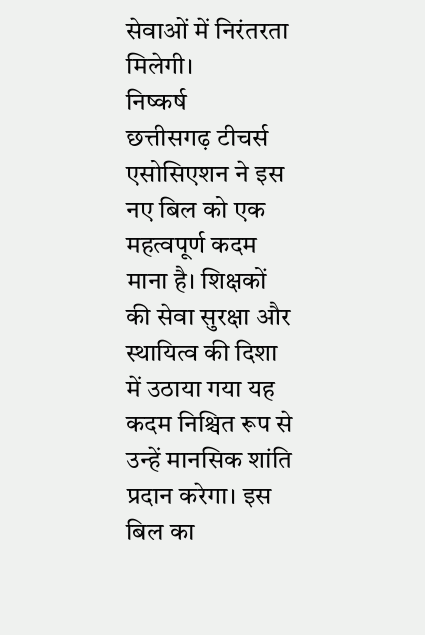सेवाओं में निरंतरता मिलेगी।
निष्कर्ष
छत्तीसगढ़ टीचर्स एसोसिएशन ने इस नए बिल को एक महत्वपूर्ण कदम माना है। शिक्षकों की सेवा सुरक्षा और स्थायित्व की दिशा में उठाया गया यह कदम निश्चित रूप से उन्हें मानसिक शांति प्रदान करेगा। इस बिल का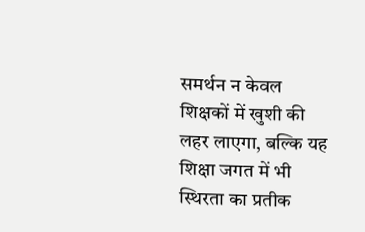समर्थन न केवल शिक्षकों में खुशी की लहर लाएगा, बल्कि यह शिक्षा जगत में भी स्थिरता का प्रतीक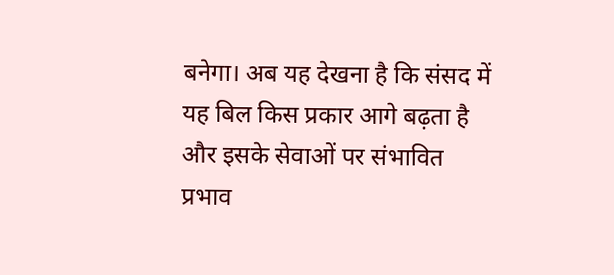बनेगा। अब यह देखना है कि संसद में यह बिल किस प्रकार आगे बढ़ता है और इसके सेवाओं पर संभावित प्रभाव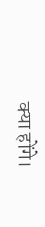क्या होंगे।